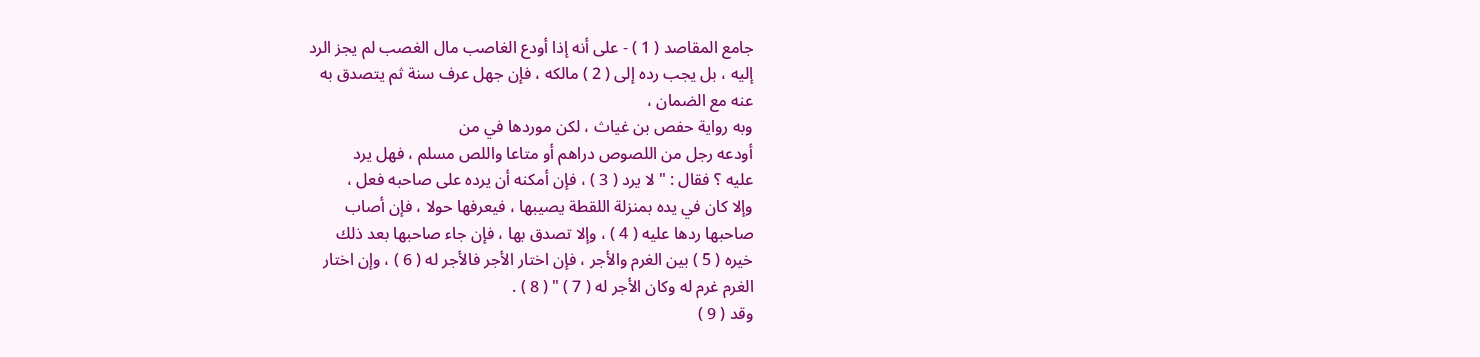جامع المقاصد ( 1 ) - على أنه إذا أودع الغاصب مال الغصب لم يجز الرد
إليه ، بل يجب رده إلى ( 2 ) مالكه ، فإن جهل عرف سنة ثم يتصدق به
عنه مع الضمان ،
وبه رواية حفص بن غياث ، لكن موردها في من
أودعه رجل من اللصوص دراهم أو متاعا واللص مسلم ، فهل يرد
عليه ؟ فقال : " لا يرد ( 3 ) ، فإن أمكنه أن يرده على صاحبه فعل ،
وإلا كان في يده بمنزلة اللقطة يصيبها ، فيعرفها حولا ، فإن أصاب
صاحبها ردها عليه ( 4 ) ، وإلا تصدق بها ، فإن جاء صاحبها بعد ذلك
خيره ( 5 ) بين الغرم والأجر ، فإن اختار الأجر فالأجر له ( 6 ) ، وإن اختار
الغرم غرم له وكان الأجر له ( 7 ) " ( 8 ) .
وقد ( 9 )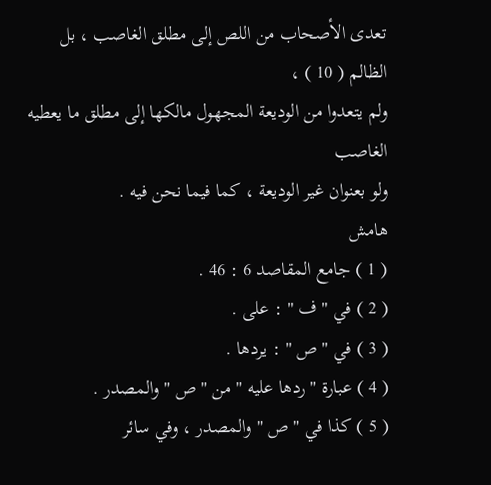تعدى الأصحاب من اللص إلى مطلق الغاصب ، بل الظالم ( 10 ) ،
ولم يتعدوا من الوديعة المجهول مالكها إلى مطلق ما يعطيه الغاصب
ولو بعنوان غير الوديعة ، كما فيما نحن فيه .
هامش
( 1 ) جامع المقاصد 6 : 46 .
( 2 ) في " ف " : على .
( 3 ) في " ص " : يردها .
( 4 ) عبارة " ردها عليه " من " ص " والمصدر .
( 5 ) كذا في " ص " والمصدر ، وفي سائر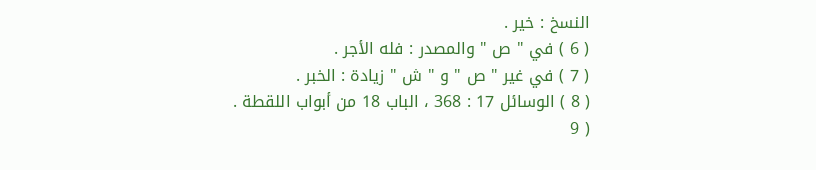النسخ : خير .
( 6 ) في " ص " والمصدر : فله الأجر .
( 7 ) في غير " ص " و " ش " زيادة : الخبر .
( 8 ) الوسائل 17 : 368 ، الباب 18 من أبواب اللقطة .
( 9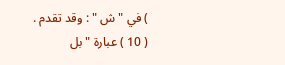) في " ش " : وقد تقدم .
( 10 ) عبارة " بل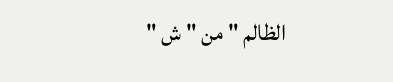الظالم " من " ش "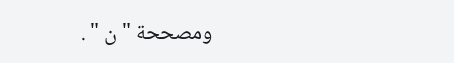ومصححة " ن " .